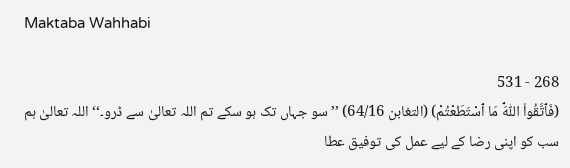Maktaba Wahhabi

268 - 531
(فَٱتَّقُوا۟ ٱللّٰهَ مَا ٱسْتَطَعْتُمْ) (التغابن 64/16) ’’سو جہاں تک ہو سکے تم اللہ تعالیٰ سے ڈرو۔‘‘ اللہ تعالیٰ ہم سب کو اپنی رضا کے لیے عمل کی توفیق عطا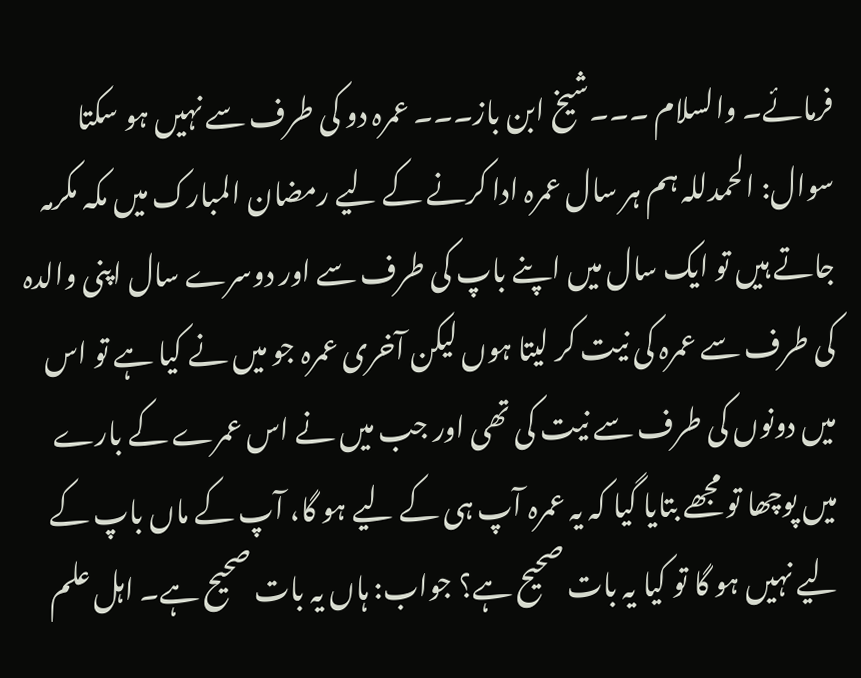فرمائے۔ والسلام ۔۔۔شیخ ابن باز۔۔۔ عمرہ دو کی طرف سے نہیں ہو سکتا سوال: الحمدللہ ہم ہر سال عمرہ ادا کرنے کے لیے رمضان المبارک میں مکہ مکرمہ جاتے ہیں تو ایک سال میں اپنے باپ کی طرف سے اور دوسرے سال اپنی والدہ کی طرف سے عمرہ کی نیت کر لیتا ہوں لیکن آخری عمرہ جو میں نے کیا ہے تو اس میں دونوں کی طرف سے نیت کی تھی اور جب میں نے اس عمرے کے بارے میں پوچھا تو مجھے بتایا گیا کہ یہ عمرہ آپ ہی کے لیے ہو گا، آپ کے ماں باپ کے لیے نہیں ہو گا تو کیا یہ بات صحیح ہے؟ جواب: ہاں یہ بات صحیح ہے۔ اہل علم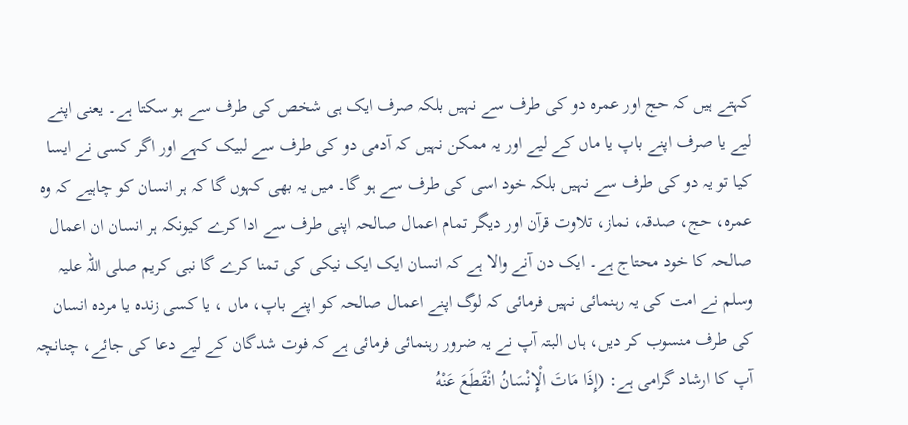کہتے ہیں کہ حج اور عمرہ دو کی طرف سے نہیں بلکہ صرف ایک ہی شخص کی طرف سے ہو سکتا ہے۔ یعنی اپنے لیے یا صرف اپنے باپ یا ماں کے لیے اور یہ ممکن نہیں کہ آدمی دو کی طرف سے لبیک کہے اور اگر کسی نے ایسا کیا تو یہ دو کی طرف سے نہیں بلکہ خود اسی کی طرف سے ہو گا۔ میں یہ بھی کہوں گا کہ ہر انسان کو چاہیے کہ وہ عمرہ، حج، صدقہ، نماز، تلاوت قرآن اور دیگر تمام اعمال صالحہ اپنی طرف سے ادا کرے کیونکہ ہر انسان ان اعمال صالحہ کا خود محتاج ہے۔ ایک دن آنے والا ہے کہ انسان ایک ایک نیکی کی تمنا کرے گا نبی کریم صلی اللہ علیہ وسلم نے امت کی یہ رہنمائی نہیں فرمائی کہ لوگ اپنے اعمال صالحہ کو اپنے باپ، ماں ، یا کسی زندہ یا مردہ انسان کی طرف منسوب کر دیں، ہاں البتہ آپ نے یہ ضرور رہنمائی فرمائی ہے کہ فوت شدگان کے لیے دعا کی جائے، چنانچہ آپ کا ارشاد گرامی ہے: (إِذَا مَاتَ الْإِنْسَانُ انْقَطَعَ عَنْهُ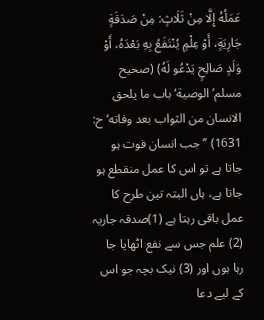عَمَلُهُ إِلَّا مِنْ ثَلَاثٍ: مِنْ صَدَقَةٍ جَارِيَةٍ، أَوْ عِلْمٍ يُنْتَفَعُ بِهِ بَعْدَهُ، أَوْ وَلَدٍ صَالِحٍ يَدْعُو لَهُ) (صحيح مسلم‘ الوصية‘ باب ما يلحق الانسان من الثواب بعد وفاته‘ ح: 1631) ’’جب انسان فوت ہو جاتا ہے تو اس کا عمل منقطع ہو جاتا ہے، ہاں البتہ تین طرح کا عمل باقی رہتا ہے (1)صدقہ جاریہ (2) علم جس سے نفع اٹھایا جا رہا ہوں اور (3) نیک بچہ جو اس کے لیے دعا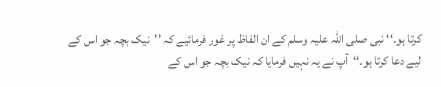کرتا ہو۔‘‘ نبی صلی اللہ علیہ وسلم کے ان الفاظ پر غور فرمائیے کہ ’’نیک بچہ جو اس کے لیے دعا کرتا ہو۔‘‘آپ نے یہ نہیں فرمایا کہ نیک بچہ جو اس کے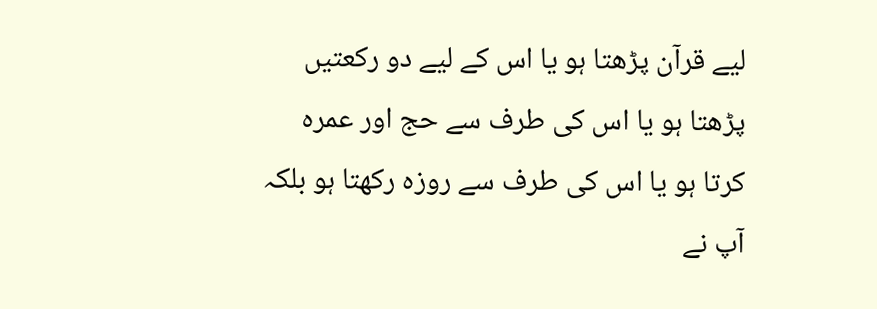لیے قرآن پڑھتا ہو یا اس کے لیے دو رکعتیں پڑھتا ہو یا اس کی طرف سے حج اور عمرہ کرتا ہو یا اس کی طرف سے روزہ رکھتا ہو بلکہ آپ نے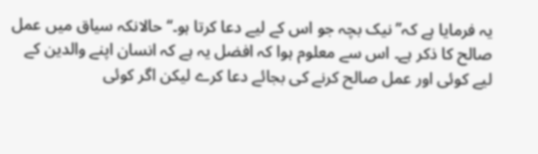یہ فرمایا ہے کہ’’نیک بچہ جو اس کے لیے دعا کرتا ہو۔‘‘حالانکہ سیاق میں عمل صالح کا ذکر ہے۔ اس سے معلوم ہوا کہ افضل یہ ہے کہ انسان اپنے والدین کے لیے کوئی اور عمل صالح کرنے کی بجائے دعا کرے لیکن اگر کوئی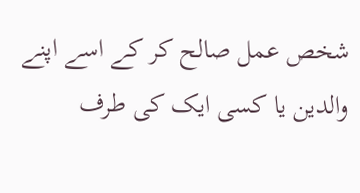شخص عمل صالح کر کے اسے اپنے والدین یا کسی ایک کی طرف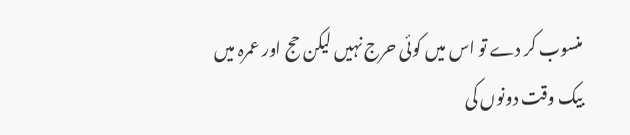منسوب کر دے تو اس میں کوئی حرج نہیں لیکن حج اور عمرہ میں بیک وقت دونوں کی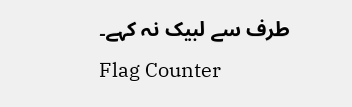طرف سے لبیک نہ کہے۔
Flag Counter